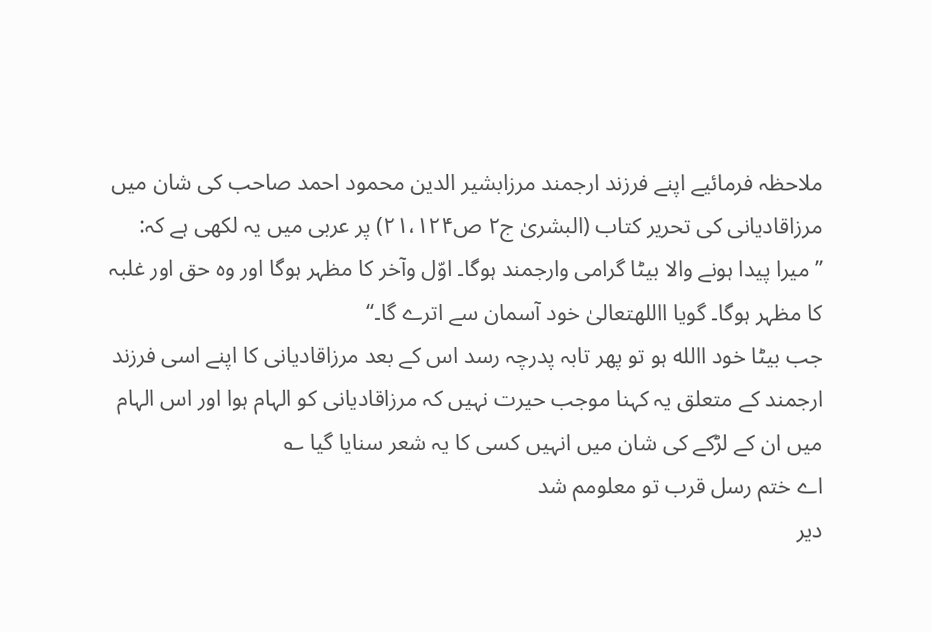ملاحظہ فرمائیے اپنے فرزند ارجمند مرزابشیر الدین محمود احمد صاحب کی شان میں مرزاقادیانی کی تحریر کتاب (البشریٰ ج۲ ص۲۱،۱۲۴) پر عربی میں یہ لکھی ہے کہ: ’’میرا پیدا ہونے والا بیٹا گرامی وارجمند ہوگا۔ اوّل وآخر کا مظہر ہوگا اور وہ حق اور غلبہ کا مظہر ہوگا۔ گویا االلهتعالیٰ خود آسمان سے اترے گا۔‘‘
جب بیٹا خود االله ہو تو پھر تابہ پدرچہ رسد اس کے بعد مرزاقادیانی کا اپنے اسی فرزند ارجمند کے متعلق یہ کہنا موجب حیرت نہیں کہ مرزاقادیانی کو الہام ہوا اور اس الہام میں ان کے لڑکے کی شان میں انہیں کسی کا یہ شعر سنایا گیا ؎
اے ختم رسل قرب تو معلومم شد
دیر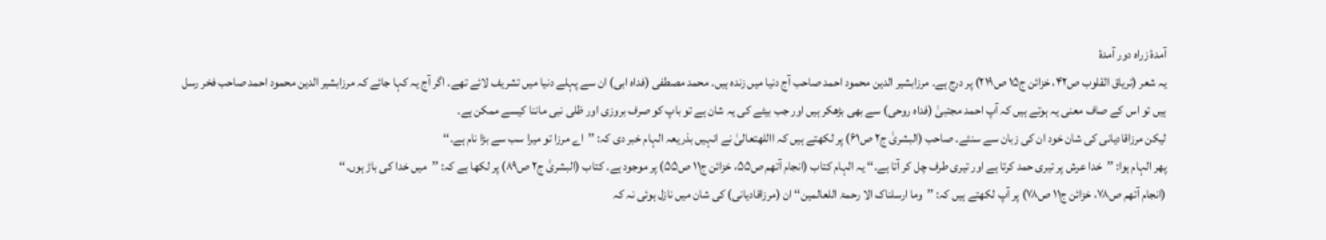آمدۂ زراہ دور آمدۂ
یہ شعر (تریاق القلوب ص۴۲، خزائن ج۱۵ ص۲۱۹) پر درج ہے۔ مرزابشیر الدین محمود احمد صاحب آج دنیا میں زندہ ہیں۔ محمد مصطفی (فداہ ابی) ان سے پہلے دنیا میں تشریف لائے تھے۔ اگر آج یہ کہا جائے کہ مرزابشیر الدین محمود احمد صاحب فخر رسل ہیں تو اس کے صاف معنی یہ ہوتے ہیں کہ آپ احمد مجتبیٰ (فداہ روحی) سے بھی بڑھکر ہیں اور جب بیٹے کی یہ شان ہے تو باپ کو صرف بروزی اور ظلی نبی ماننا کیسے ممکن ہے۔
لیکن مرزاقادیانی کی شان خود ان کی زبان سے سنئے۔ صاحب (البشریٰ ج۲ ص۶۱) پر لکھتے ہیں کہ االلهتعالیٰ نے انہیں بذریعہ الہام خبر دی کہ: ’’اے مرزا تو میرا سب سے بڑا نام ہے۔‘‘
پھر الہام ہوا: ’’خدا عرش پر تیری حمد کرتا ہے اور تیری طرف چل کر آتا ہے۔‘‘ یہ الہام کتاب (انجام آتھم ص۵۵، خزائن ج۱۱ ص۵۵) پر موجود ہے۔ کتاب (البشریٰ ج۲ ص۸۹) پر لکھا ہے کہ: ’’میں خدا کی باڑ ہوں۔‘‘
(انجام آتھم ص۷۸، خزائن ج۱۱ ص۷۸) پر آپ لکھتے ہیں کہ: ’’وما ارسلناک الا رحمۃ اللعالمین‘‘ ان (مرزاقادیانی) کی شان میں نازل ہوئی نہ کہ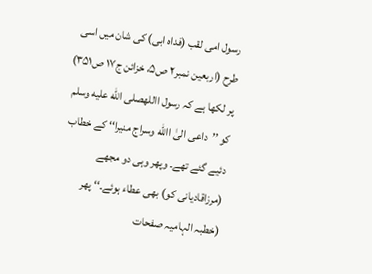رسول امی لقب (فداہ ابی) کی شان میں اسی طرح (اربعین نمبر۲ ص۵، خزائن ج۱۷ ص۳۵۱) پر لکھا ہے کہ رسول االلهصلى الله عليه وسلم کو ’’داعی الیٰ االله وسراج منیرا‘‘ کے خطاب دئیے گئے تھے۔ وپھر وہی دو مجھے (مرزاقادیانی کو) بھی عطاء ہوئے۔‘‘ پھر (خطبہ الہامیہ صفحات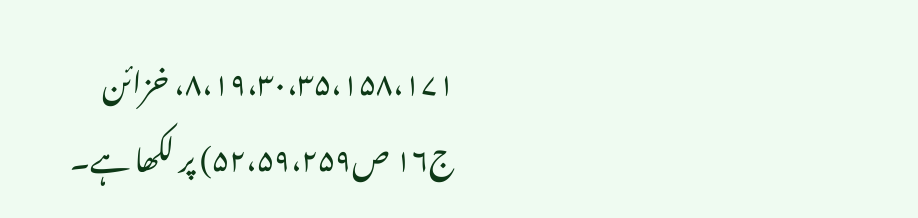۸،۱۹،۳۰،۳۵،۱۵۸،۱۷۱، خزائن ج۱۶ ص۵۲،۵۹،۲۵۹) پر لکھا ہے۔